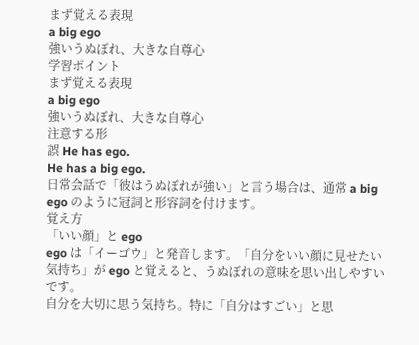まず覚える表現
a big ego
強いうぬぼれ、大きな自尊心
学習ポイント
まず覚える表現
a big ego
強いうぬぼれ、大きな自尊心
注意する形
誤 He has ego.
He has a big ego.
日常会話で「彼はうぬぼれが強い」と言う場合は、通常 a big ego のように冠詞と形容詞を付けます。
覚え方
「いい顔」と ego
ego は「イーゴウ」と発音します。「自分をいい顔に見せたい気持ち」が ego と覚えると、うぬぼれの意味を思い出しやすいです。
自分を大切に思う気持ち。特に「自分はすごい」と思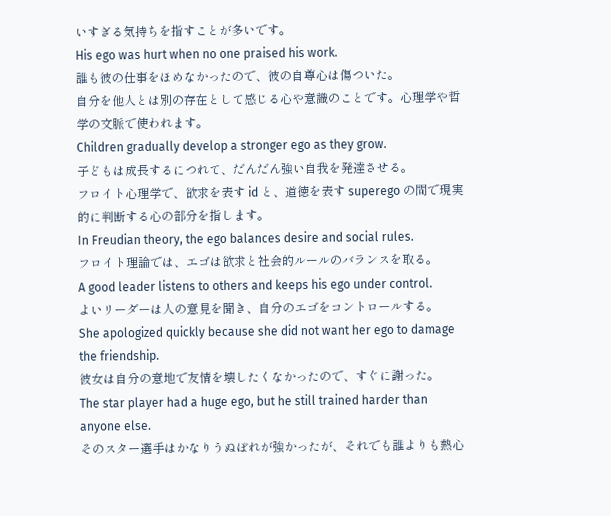いすぎる気持ちを指すことが多いです。
His ego was hurt when no one praised his work.
誰も彼の仕事をほめなかったので、彼の自尊心は傷ついた。
自分を他人とは別の存在として感じる心や意識のことです。心理学や哲学の文脈で使われます。
Children gradually develop a stronger ego as they grow.
子どもは成長するにつれて、だんだん強い自我を発達させる。
フロイト心理学で、欲求を表す id と、道徳を表す superego の間で現実的に判断する心の部分を指します。
In Freudian theory, the ego balances desire and social rules.
フロイト理論では、エゴは欲求と社会的ルールのバランスを取る。
A good leader listens to others and keeps his ego under control.
よいリーダーは人の意見を聞き、自分のエゴをコントロールする。
She apologized quickly because she did not want her ego to damage the friendship.
彼女は自分の意地で友情を壊したくなかったので、すぐに謝った。
The star player had a huge ego, but he still trained harder than anyone else.
そのスター選手はかなりうぬぼれが強かったが、それでも誰よりも熱心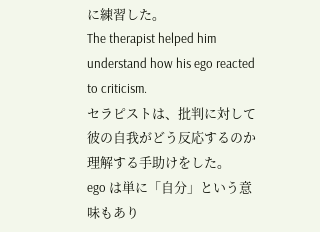に練習した。
The therapist helped him understand how his ego reacted to criticism.
セラピストは、批判に対して彼の自我がどう反応するのか理解する手助けをした。
ego は単に「自分」という意味もあり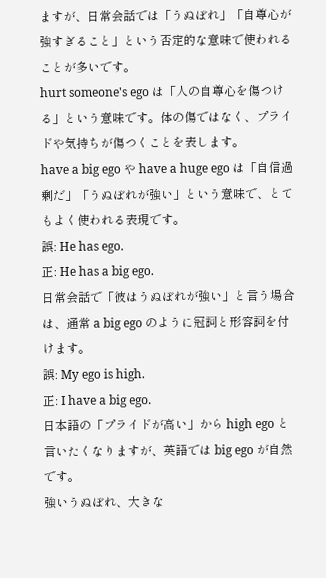ますが、日常会話では「うぬぼれ」「自尊心が強すぎること」という否定的な意味で使われることが多いです。
hurt someone's ego は「人の自尊心を傷つける」という意味です。体の傷ではなく、プライドや気持ちが傷つくことを表します。
have a big ego や have a huge ego は「自信過剰だ」「うぬぼれが強い」という意味で、とてもよく使われる表現です。
誤: He has ego.
正: He has a big ego.
日常会話で「彼はうぬぼれが強い」と言う場合は、通常 a big ego のように冠詞と形容詞を付けます。
誤: My ego is high.
正: I have a big ego.
日本語の「プライドが高い」から high ego と言いたくなりますが、英語では big ego が自然です。
強いうぬぼれ、大きな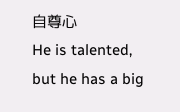自尊心
He is talented, but he has a big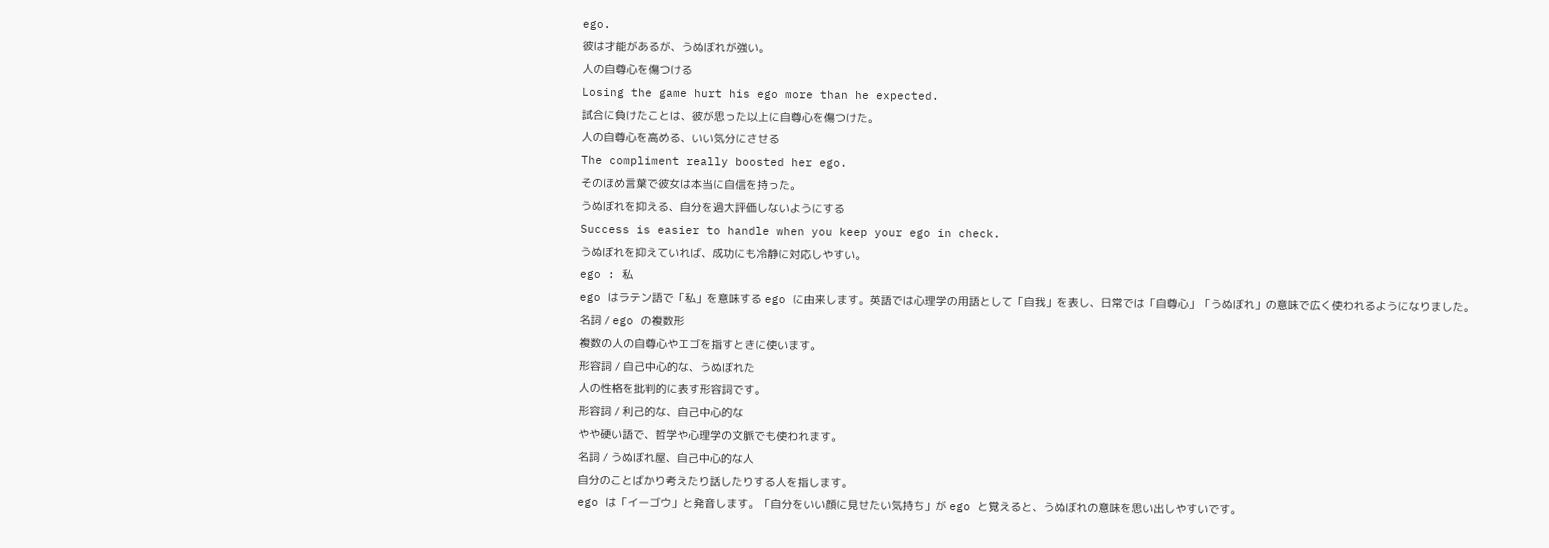ego.
彼は才能があるが、うぬぼれが強い。
人の自尊心を傷つける
Losing the game hurt his ego more than he expected.
試合に負けたことは、彼が思った以上に自尊心を傷つけた。
人の自尊心を高める、いい気分にさせる
The compliment really boosted her ego.
そのほめ言葉で彼女は本当に自信を持った。
うぬぼれを抑える、自分を過大評価しないようにする
Success is easier to handle when you keep your ego in check.
うぬぼれを抑えていれば、成功にも冷静に対応しやすい。
ego : 私
ego はラテン語で「私」を意味する ego に由来します。英語では心理学の用語として「自我」を表し、日常では「自尊心」「うぬぼれ」の意味で広く使われるようになりました。
名詞 / ego の複数形
複数の人の自尊心やエゴを指すときに使います。
形容詞 / 自己中心的な、うぬぼれた
人の性格を批判的に表す形容詞です。
形容詞 / 利己的な、自己中心的な
やや硬い語で、哲学や心理学の文脈でも使われます。
名詞 / うぬぼれ屋、自己中心的な人
自分のことばかり考えたり話したりする人を指します。
ego は「イーゴウ」と発音します。「自分をいい顔に見せたい気持ち」が ego と覚えると、うぬぼれの意味を思い出しやすいです。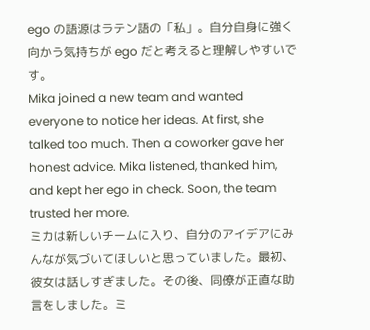ego の語源はラテン語の「私」。自分自身に強く向かう気持ちが ego だと考えると理解しやすいです。
Mika joined a new team and wanted everyone to notice her ideas. At first, she talked too much. Then a coworker gave her honest advice. Mika listened, thanked him, and kept her ego in check. Soon, the team trusted her more.
ミカは新しいチームに入り、自分のアイデアにみんなが気づいてほしいと思っていました。最初、彼女は話しすぎました。その後、同僚が正直な助言をしました。ミ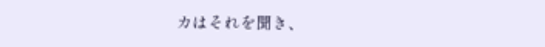カはそれを聞き、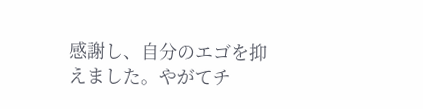感謝し、自分のエゴを抑えました。やがてチ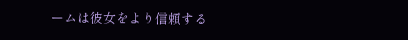ームは彼女をより信頼する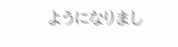ようになりまし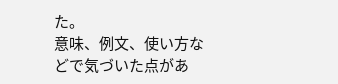た。
意味、例文、使い方などで気づいた点があ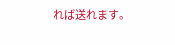れば送れます。